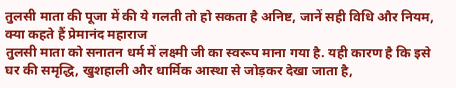तुलसी माता की पूजा में की ये गलती तो हो सकता है अनिष्ट, जानें सही विधि और नियम, क्या कहते हैं प्रेमानंद महाराज
तुलसी माता को सनातन धर्म में लक्ष्मी जी का स्वरूप माना गया है. यही कारण है कि इसे घर की समृद्धि, खुशहाली और धार्मिक आस्था से जोड़कर देखा जाता है,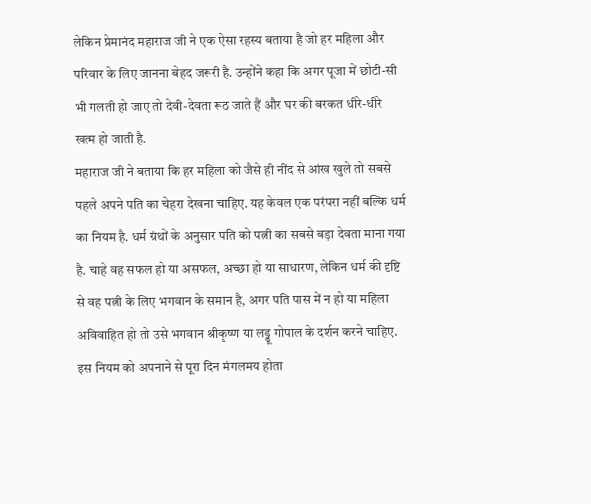लेकिन प्रेमानंद महाराज जी ने एक ऐसा रहस्य बताया है जो हर महिला और परिवार के लिए जानना बेहद जरूरी है. उन्होंने कहा कि अगर पूजा में छोटी-सी भी गलती हो जाए तो देवी-देवता रूठ जाते हैं और घर की बरकत धीरे-धीरे खत्म हो जाती है.
महाराज जी ने बताया कि हर महिला को जैसे ही नींद से आंख खुले तो सबसे पहले अपने पति का चेहरा देखना चाहिए. यह केवल एक परंपरा नहीं बल्कि धर्म का नियम है. धर्म ग्रंथों के अनुसार पति को पत्नी का सबसे बड़ा देवता माना गया है. चाहे वह सफल हो या असफल, अच्छा हो या साधारण, लेकिन धर्म की दृष्टि से वह पत्नी के लिए भगवान के समान है, अगर पति पास में न हो या महिला अविवाहित हो तो उसे भगवान श्रीकृष्ण या लड्डू गोपाल के दर्शन करने चाहिए. इस नियम को अपनाने से पूरा दिन मंगलमय होता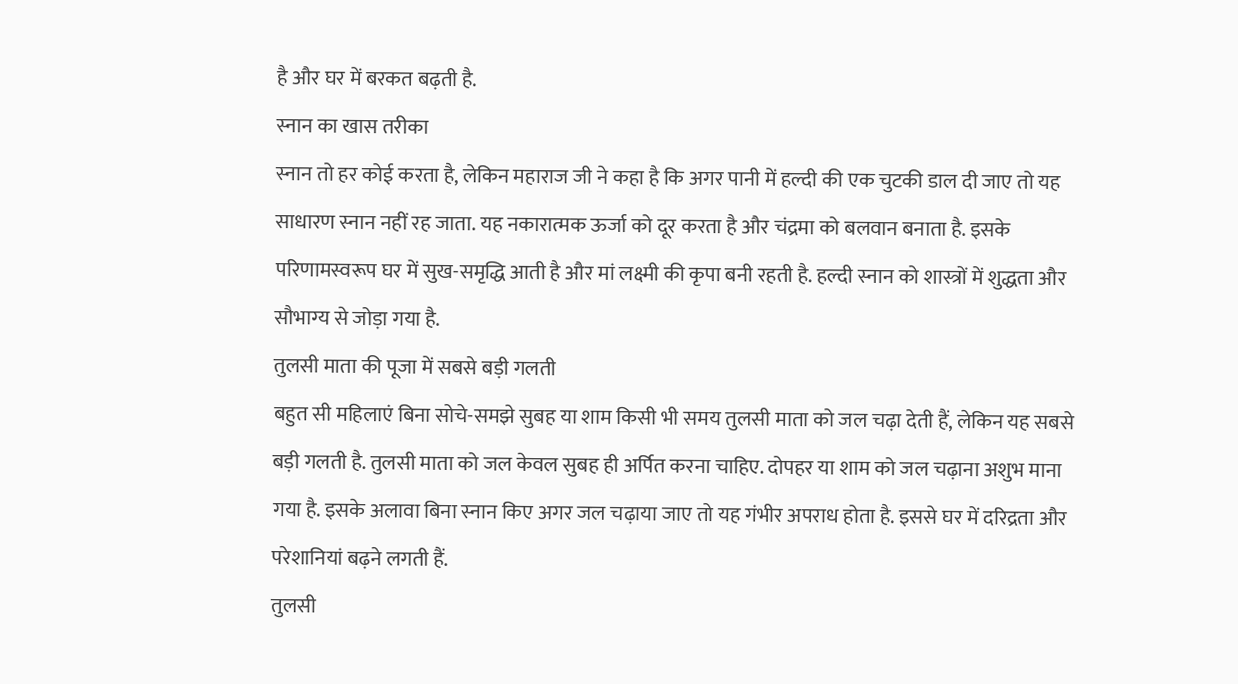है और घर में बरकत बढ़ती है.
स्नान का खास तरीका
स्नान तो हर कोई करता है, लेकिन महाराज जी ने कहा है कि अगर पानी में हल्दी की एक चुटकी डाल दी जाए तो यह साधारण स्नान नहीं रह जाता. यह नकारात्मक ऊर्जा को दूर करता है और चंद्रमा को बलवान बनाता है. इसके परिणामस्वरूप घर में सुख-समृद्धि आती है और मां लक्ष्मी की कृपा बनी रहती है. हल्दी स्नान को शास्त्रों में शुद्धता और सौभाग्य से जोड़ा गया है.
तुलसी माता की पूजा में सबसे बड़ी गलती
बहुत सी महिलाएं बिना सोचे-समझे सुबह या शाम किसी भी समय तुलसी माता को जल चढ़ा देती हैं, लेकिन यह सबसे बड़ी गलती है. तुलसी माता को जल केवल सुबह ही अर्पित करना चाहिए. दोपहर या शाम को जल चढ़ाना अशुभ माना गया है. इसके अलावा बिना स्नान किए अगर जल चढ़ाया जाए तो यह गंभीर अपराध होता है. इससे घर में दरिद्रता और परेशानियां बढ़ने लगती हैं.
तुलसी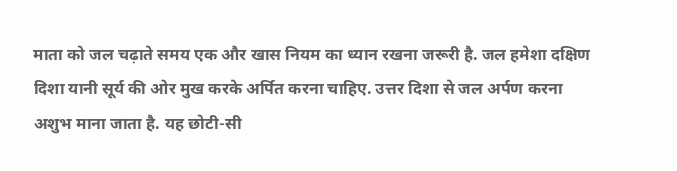माता को जल चढ़ाते समय एक और खास नियम का ध्यान रखना जरूरी है. जल हमेशा दक्षिण दिशा यानी सूर्य की ओर मुख करके अर्पित करना चाहिए. उत्तर दिशा से जल अर्पण करना अशुभ माना जाता है. यह छोटी-सी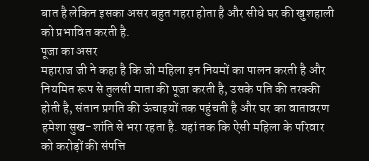बात है लेकिन इसका असर बहुत गहरा होता है और सीधे घर की खुशहाली को प्रभावित करती है.
पूजा का असर
महाराज जी ने कहा है कि जो महिला इन नियमों का पालन करती है और नियमित रूप से तुलसी माता की पूजा करती है, उसके पति की तरक्की होती है, संतान प्रगति की ऊंचाइयों तक पहुंचती है और घर का वातावरण हमेशा सुख-शांति से भरा रहता है. यहां तक कि ऐसी महिला के परिवार को करोड़ों की संपत्ति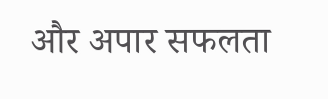और अपार सफलता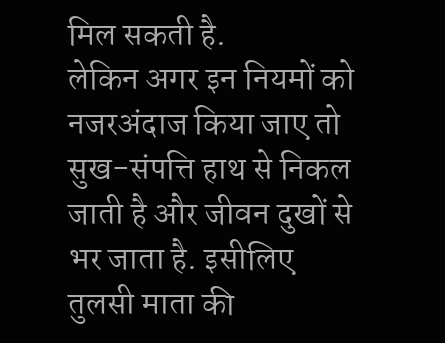मिल सकती है.
लेकिन अगर इन नियमों को नजरअंदाज किया जाए तो सुख-संपत्ति हाथ से निकल जाती है और जीवन दुखों से भर जाता है. इसीलिए तुलसी माता की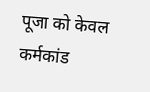पूजा को केवल कर्मकांड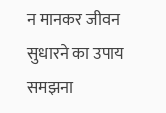न मानकर जीवन सुधारने का उपाय समझना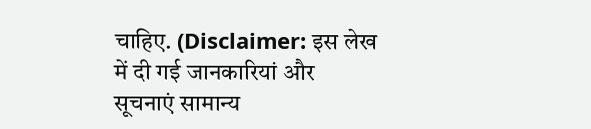चाहिए. (Disclaimer: इस लेख में दी गई जानकारियां और सूचनाएं सामान्य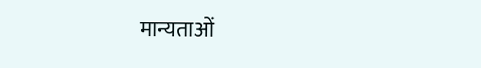मान्यताओं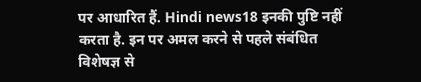पर आधारित हैं. Hindi news18 इनकी पुष्टि नहीं करता है. इन पर अमल करने से पहले संबंधित विशेषज्ञ से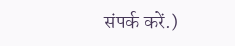संपर्क करें.)